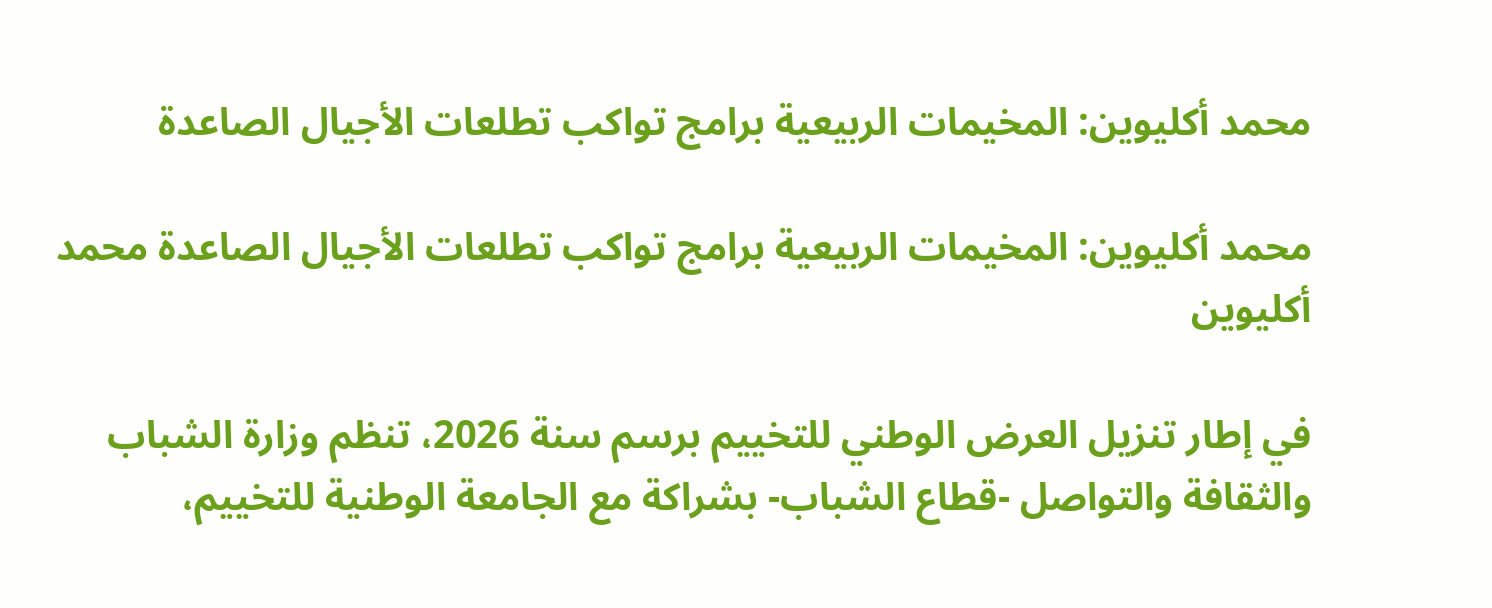محمد أكليوين: المخيمات الربيعية برامج تواكب تطلعات الأجيال الصاعدة

محمد أكليوين: المخيمات الربيعية برامج تواكب تطلعات الأجيال الصاعدة محمد أكليوين

في إطار تنزيل العرض الوطني للتخييم برسم سنة 2026، تنظم وزارة الشباب والثقافة والتواصل -قطاع الشباب- بشراكة مع الجامعة الوطنية للتخييم،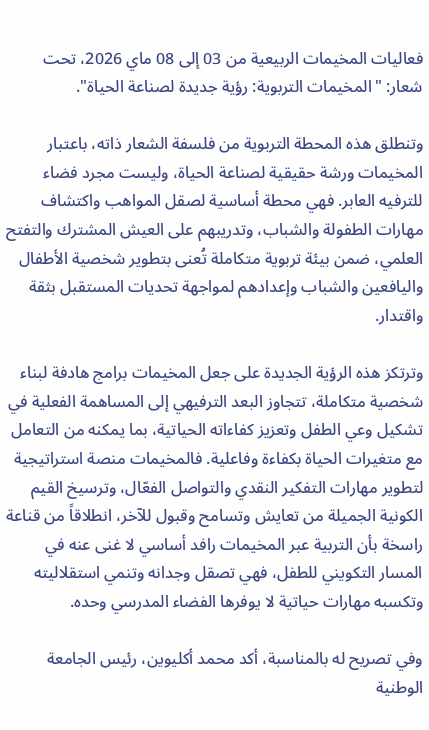فعاليات المخيمات الربيعية من 03 إلى 08 ماي 2026، تحت شعار: "المخيمات التربوية: رؤية جديدة لصناعة الحياة".

وتنطلق هذه المحطة التربوية من فلسفة الشعار ذاته، باعتبار المخيمات ورشة حقيقية لصناعة الحياة، وليست مجرد فضاء للترفيه العابر. فهي محطة أساسية لصقل المواهب واكتشاف مهارات الطفولة والشباب، وتدريبهم على العيش المشترك والتفتح العلمي، ضمن بيئة تربوية متكاملة تُعنى بتطوير شخصية الأطفال واليافعين والشباب وإعدادهم لمواجهة تحديات المستقبل بثقة واقتدار.

وترتكز هذه الرؤية الجديدة على جعل المخيمات برامج هادفة لبناء شخصية متكاملة، تتجاوز البعد الترفيهي إلى المساهمة الفعلية في تشكيل وعي الطفل وتعزيز كفاءاته الحياتية، بما يمكنه من التعامل مع متغيرات الحياة بكفاءة وفاعلية. فالمخيمات منصة استراتيجية لتطوير مهارات التفكير النقدي والتواصل الفعّال، وترسيخ القيم الكونية الجميلة من تعايش وتسامح وقبول للآخر، انطلاقاً من قناعة راسخة بأن التربية عبر المخيمات رافد أساسي لا غنى عنه في المسار التكويني للطفل، فهي تصقل وجدانه وتنمي استقلاليته وتكسبه مهارات حياتية لا يوفرها الفضاء المدرسي وحده.

وفي تصريح له بالمناسبة، أكد محمد أكليوين، رئيس الجامعة الوطنية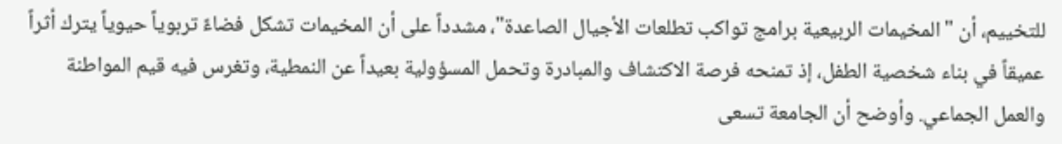للتخييم، أن "المخيمات الربيعية برامج تواكب تطلعات الأجيال الصاعدة"، مشدداً على أن المخيمات تشكل فضاءً تربوياً حيوياً يترك أثراً عميقاً في بناء شخصية الطفل، إذ تمنحه فرصة الاكتشاف والمبادرة وتحمل المسؤولية بعيداً عن النمطية، وتغرس فيه قيم المواطنة والعمل الجماعي. وأوضح أن الجامعة تسعى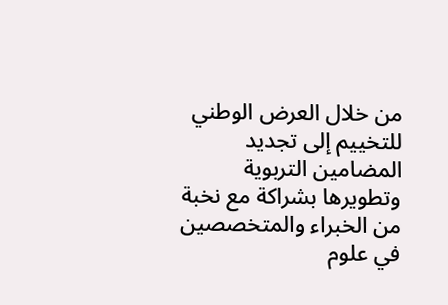من خلال العرض الوطني للتخييم إلى تجديد المضامين التربوية وتطويرها بشراكة مع نخبة من الخبراء والمتخصصين في علوم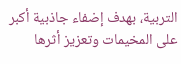التربية، بهدف إضفاء جاذبية أكبر على المخيمات وتعزيز أثرها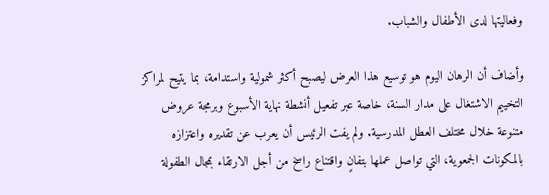وفعاليتها لدى الأطفال والشباب.

وأضاف أن الرهان اليوم هو توسيع هذا العرض ليصبح أكثر شمولية واستدامة، بما يتيح لمراكز التخييم الاشتغال على مدار السنة، خاصة عبر تفعيل أنشطة نهاية الأسبوع وبرمجة عروض متنوعة خلال مختلف العطل المدرسية. ولم يفت الرئيس أن يعرب عن تقديره واعتزازه بالمكونات الجمعوية، التي تواصل عملها بتفانٍ واقتناع راسخ من أجل الارتقاء بمجال الطفولة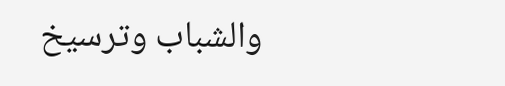والشباب وترسيخ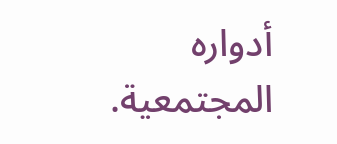أدواره المجتمعية.